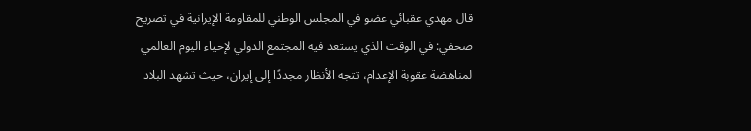قال مهدي عقبائي عضو في المجلس الوطني للمقاومة الإيرانیة في تصریح صحفي: في الوقت الذي يستعد فيه المجتمع الدولي لإحياء اليوم العالمي لمناهضة عقوبة الإعدام، تتجه الأنظار مجددًا إلى إيران، حيث تشهد البلاد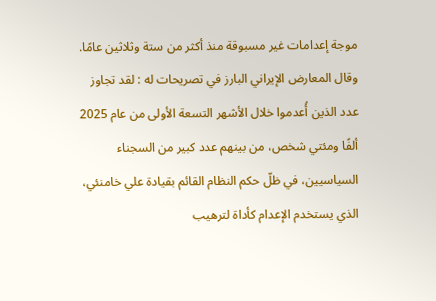موجة إعدامات غير مسبوقة منذ أكثر من ستة وثلاثين عامًا.
وقال المعارض الإيراني البارز في تصريحات له : لقد تجاوز عدد الذين أُعدموا خلال الأشهر التسعة الأولى من عام 2025 ألفًا ومئتي شخص، من بينهم عدد كبير من السجناء السياسيين، في ظلّ حكم النظام القائم بقيادة علي خامنئي، الذي يستخدم الإعدام كأداة لترهيب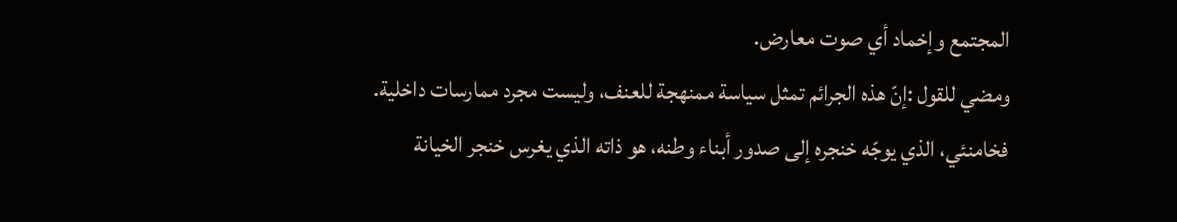المجتمع وإخماد أي صوت معارض.
ومضي للقول :إنّ هذه الجرائم تمثل سياسة ممنهجة للعنف، وليست مجرد ممارسات داخلية. فخامنئي، الذي يوجّه خنجره إلى صدور أبناء وطنه، هو ذاته الذي يغرس خنجر الخيانة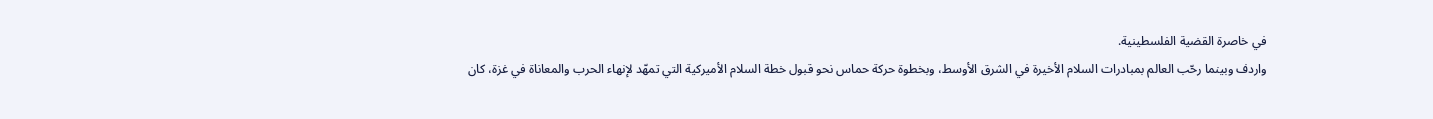في خاصرة القضية الفلسطينية.
واردف وبينما رحّب العالم بمبادرات السلام الأخيرة في الشرق الأوسط، وبخطوة حركة حماس نحو قبول خطة السلام الأميركية التي تمهّد لإنهاء الحرب والمعاناة في غزة، كان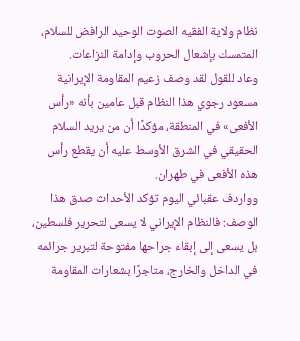نظام ولاية الفقيه الصوت الوحيد الرافض للسلام، المتمسك بإشعال الحروب وإدامة النزاعات.
وعاد للقول لقد وصف زعيم المقاومة الإيرانية مسعود رجوي هذا النظام قبل عامين بأنه «رأس الأفعى» في المنطقة، مؤكدًا أن من يريد السلام الحقيقي في الشرق الأوسط عليه أن يقطع رأس هذه الأفعى في طهران.
وواردف عقبائي اليوم تؤكد الأحداث صدق هذا الوصف: فالنظام الإيراني لا يسعى لتحرير فلسطين، بل يسعى إلى إبقاء جراحها مفتوحة لتبرير جرائمه في الداخل والخارج، متاجرًا بشعارات المقاومة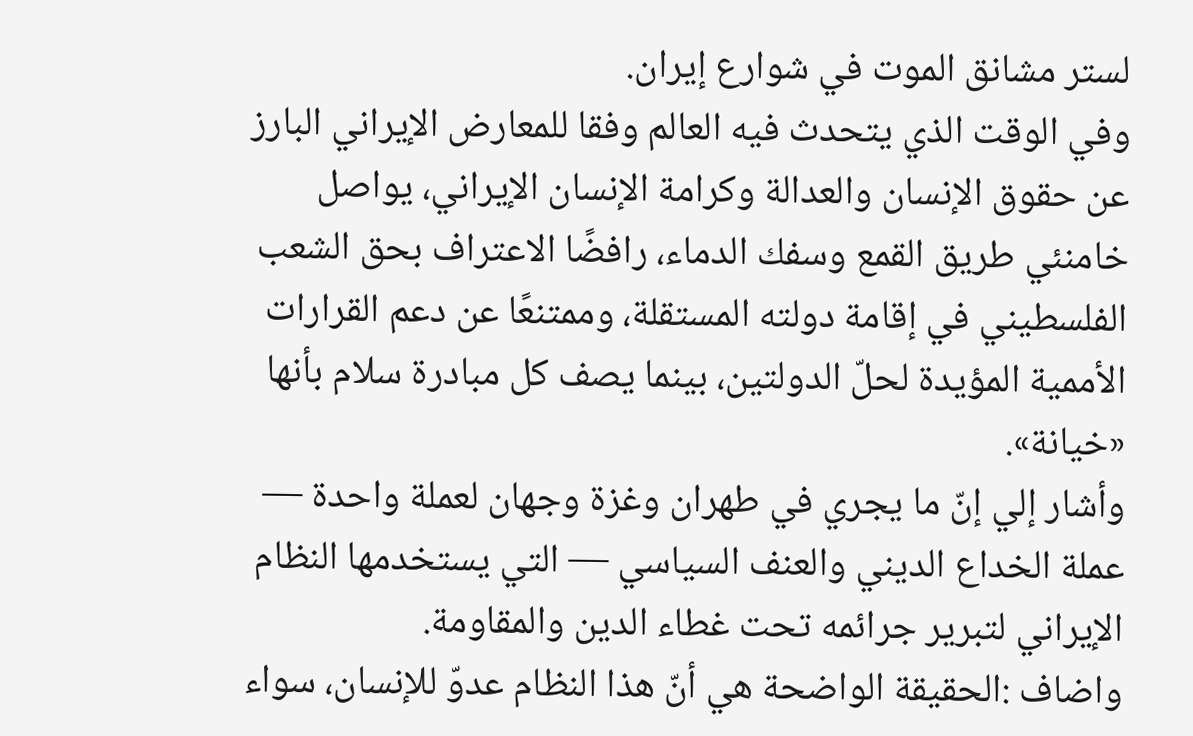لستر مشانق الموت في شوارع إيران.
وفي الوقت الذي يتحدث فيه العالم وفقا للمعارض الإيراني البارز عن حقوق الإنسان والعدالة وكرامة الإنسان الإيراني، يواصل خامنئي طريق القمع وسفك الدماء، رافضًا الاعتراف بحق الشعب الفلسطيني في إقامة دولته المستقلة، وممتنعًا عن دعم القرارات الأممية المؤيدة لحلّ الدولتين، بينما يصف كل مبادرة سلام بأنها «خيانة».
وأشار إلي إنّ ما يجري في طهران وغزة وجهان لعملة واحدة — عملة الخداع الديني والعنف السياسي — التي يستخدمها النظام الإيراني لتبرير جرائمه تحت غطاء الدين والمقاومة.
واضاف :الحقيقة الواضحة هي أنّ هذا النظام عدوّ للإنسان، سواء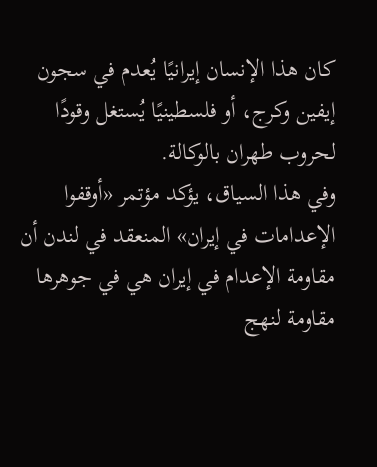كان هذا الإنسان إيرانيًا يُعدم في سجون إيفين وكرج، أو فلسطينيًا يُستغل وقودًا لحروب طهران بالوكالة.
وفي هذا السياق، يؤكد مؤتمر «أوقفوا الإعدامات في إيران» المنعقد في لندن أن مقاومة الإعدام في إيران هي في جوهرها مقاومة لنهج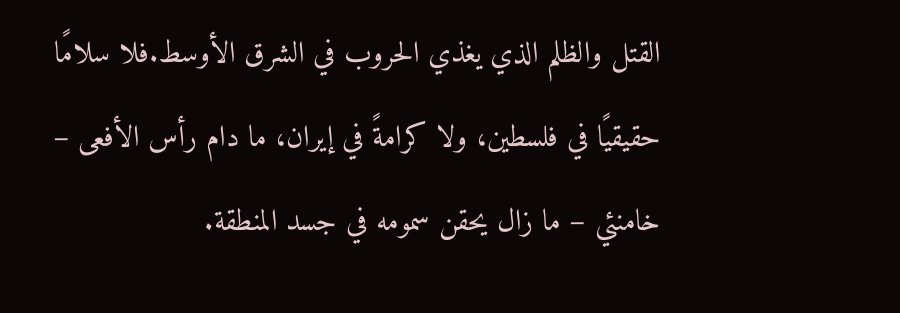القتل والظلم الذي يغذي الحروب في الشرق الأوسط.فلا سلامًا حقيقيًا في فلسطين، ولا كرامةً في إيران، ما دام رأس الأفعى – خامنئي – ما زال يحقن سمومه في جسد المنطقة.